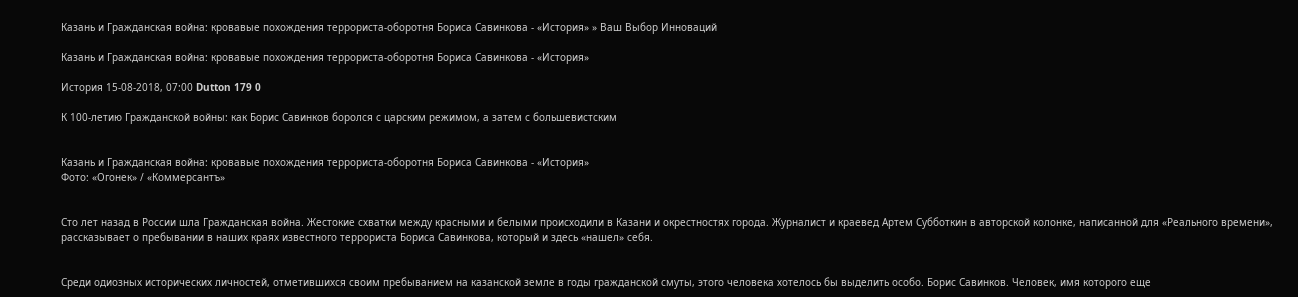Казань и Гражданская война: кровавые похождения террориста-оборотня Бориса Савинкова - «История» » Ваш Выбор Инноваций

Казань и Гражданская война: кровавые похождения террориста-оборотня Бориса Савинкова - «История»

История 15-08-2018, 07:00 Dutton 179 0

К 100-летию Гражданской войны: как Борис Савинков боролся с царским режимом, а затем с большевистским


Казань и Гражданская война: кровавые похождения террориста-оборотня Бориса Савинкова - «История»
Фото: «Огонек» / «Коммерсантъ»


Сто лет назад в России шла Гражданская война. Жестокие схватки между красными и белыми происходили в Казани и окрестностях города. Журналист и краевед Артем Субботкин в авторской колонке, написанной для «Реального времени», рассказывает о пребывании в наших краях известного террориста Бориса Савинкова, который и здесь «нашел» себя.


Среди одиозных исторических личностей, отметившихся своим пребыванием на казанской земле в годы гражданской смуты, этого человека хотелось бы выделить особо. Борис Савинков. Человек, имя которого еще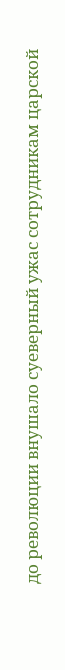до революции внушало суеверный ужас сотрудникам царской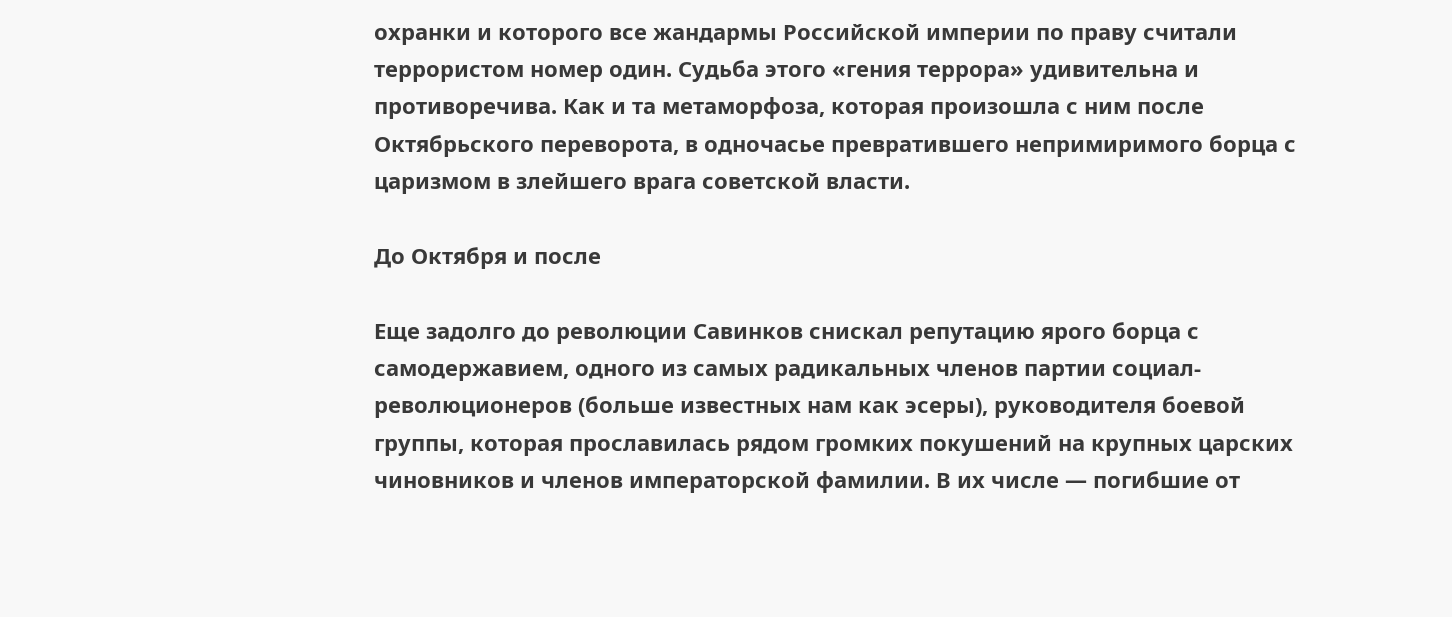охранки и которого все жандармы Российской империи по праву считали террористом номер один. Судьба этого «гения террора» удивительна и противоречива. Как и та метаморфоза, которая произошла с ним после Октябрьского переворота, в одночасье превратившего непримиримого борца с царизмом в злейшего врага советской власти.

До Октября и после

Еще задолго до революции Савинков снискал репутацию ярого борца с самодержавием, одного из самых радикальных членов партии социал-революционеров (больше известных нам как эсеры), руководителя боевой группы, которая прославилась рядом громких покушений на крупных царских чиновников и членов императорской фамилии. В их числе — погибшие от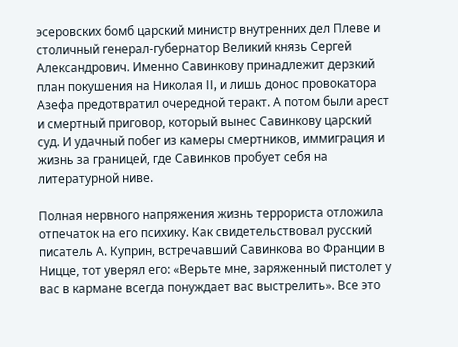эсеровских бомб царский министр внутренних дел Плеве и столичный генерал-губернатор Великий князь Сергей Александрович. Именно Савинкову принадлежит дерзкий план покушения на Николая II, и лишь донос провокатора Азефа предотвратил очередной теракт. А потом были арест и смертный приговор, который вынес Савинкову царский суд. И удачный побег из камеры смертников, иммиграция и жизнь за границей, где Савинков пробует себя на литературной ниве.

Полная нервного напряжения жизнь террориста отложила отпечаток на его психику. Как свидетельствовал русский писатель А. Куприн, встречавший Савинкова во Франции в Ницце, тот уверял его: «Верьте мне, заряженный пистолет у вас в кармане всегда понуждает вас выстрелить». Все это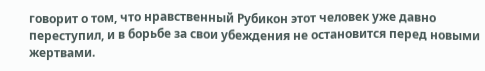говорит о том, что нравственный Рубикон этот человек уже давно переступил, и в борьбе за свои убеждения не остановится перед новыми жертвами.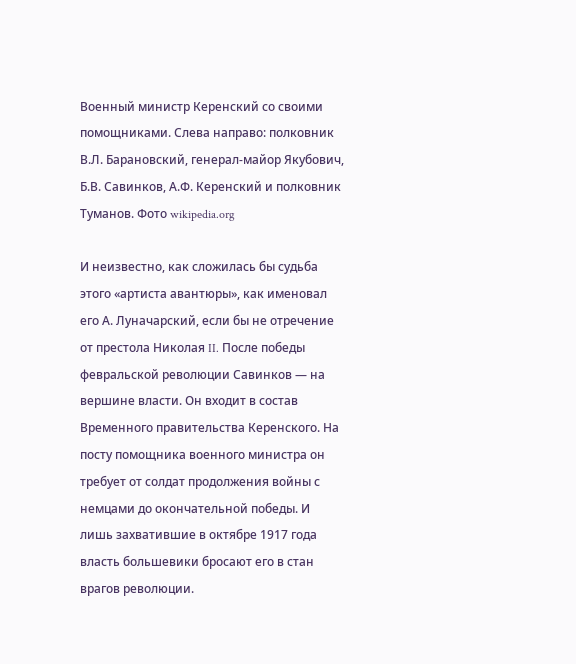Военный министр Керенский со своими помощниками. Слева направо: полковник В.Л. Барановский, генерал-майор Якубович, Б.В. Савинков, А.Ф. Керенский и полковник Туманов. Фото wikipedia.org

И неизвестно, как сложилась бы судьба этого «артиста авантюры», как именовал его А. Луначарский, если бы не отречение от престола Николая II. После победы февральской революции Савинков — на вершине власти. Он входит в состав Временного правительства Керенского. На посту помощника военного министра он требует от солдат продолжения войны с немцами до окончательной победы. И лишь захватившие в октябре 1917 года власть большевики бросают его в стан врагов революции.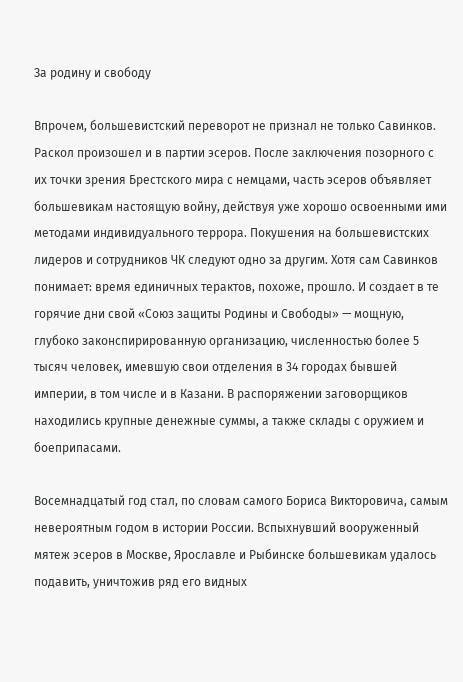За родину и свободу

Впрочем, большевистский переворот не признал не только Савинков. Раскол произошел и в партии эсеров. После заключения позорного с их точки зрения Брестского мира с немцами, часть эсеров объявляет большевикам настоящую войну, действуя уже хорошо освоенными ими методами индивидуального террора. Покушения на большевистских лидеров и сотрудников ЧК следуют одно за другим. Хотя сам Савинков понимает: время единичных терактов, похоже, прошло. И создает в те горячие дни свой «Союз защиты Родины и Свободы» — мощную, глубоко законспирированную организацию, численностью более 5 тысяч человек, имевшую свои отделения в 34 городах бывшей империи, в том числе и в Казани. В распоряжении заговорщиков находились крупные денежные суммы, а также склады с оружием и боеприпасами.

Восемнадцатый год стал, по словам самого Бориса Викторовича, самым невероятным годом в истории России. Вспыхнувший вооруженный мятеж эсеров в Москве, Ярославле и Рыбинске большевикам удалось подавить, уничтожив ряд его видных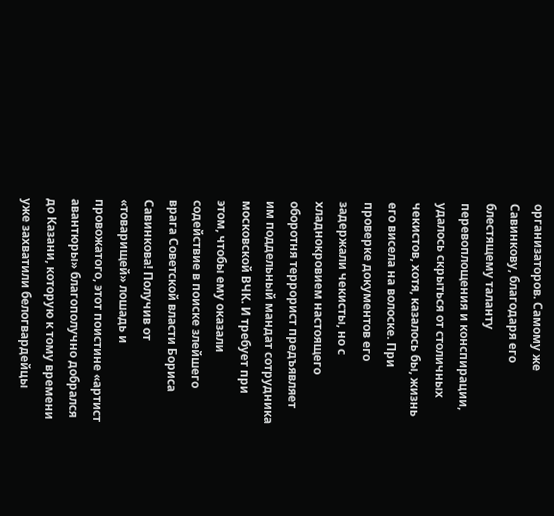организаторов. Самому же Савинкову, благодаря его блестящему таланту перевоплощения и конспирации, удалось скрыться от столичных чекистов, хотя, казалось бы, жизнь его висела на волоске. При проверке документов его задержали чекисты, но с хладнокровием настоящего оборотня террорист предъявляет им поддельный мандат сотрудника московской ВЧК. И требует при этом, чтобы ему оказали содействие в поиске злейшего врага Советской власти Бориса Савинкова! Получив от «товарищей» лошадь и провожатого, этот поистине «артист авантюры» благополучно добрался до Казани, которую к тому времени уже захватили белогвардейцы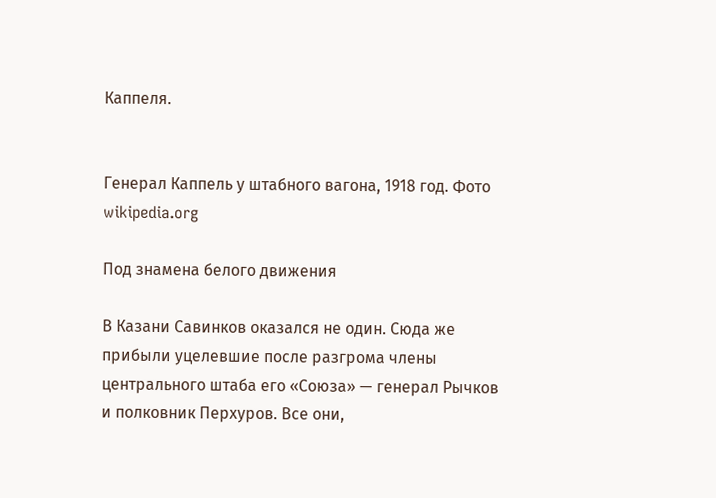Каппеля.


Генерал Каппель у штабного вагона, 1918 год. Фото wikipedia.org

Под знамена белого движения

В Казани Савинков оказался не один. Сюда же прибыли уцелевшие после разгрома члены центрального штаба его «Союза» — генерал Рычков и полковник Перхуров. Все они,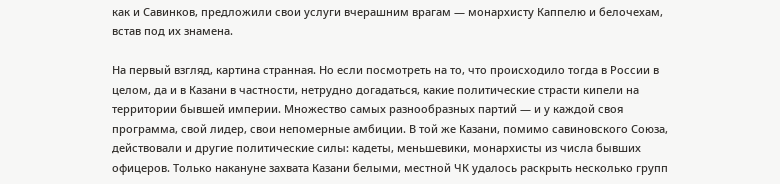как и Савинков, предложили свои услуги вчерашним врагам — монархисту Каппелю и белочехам, встав под их знамена.

На первый взгляд, картина странная. Но если посмотреть на то, что происходило тогда в России в целом, да и в Казани в частности, нетрудно догадаться, какие политические страсти кипели на территории бывшей империи. Множество самых разнообразных партий — и у каждой своя программа, свой лидер, свои непомерные амбиции. В той же Казани, помимо савиновского Союза, действовали и другие политические силы: кадеты, меньшевики, монархисты из числа бывших офицеров. Только накануне захвата Казани белыми, местной ЧК удалось раскрыть несколько групп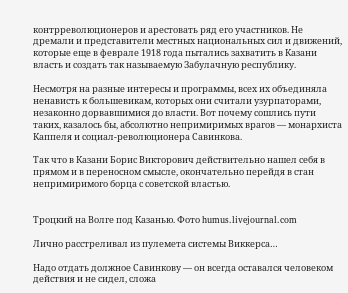контрреволюционеров и арестовать ряд его участников. Не дремали и представители местных национальных сил и движений, которые еще в феврале 1918 года пытались захватить в Казани власть и создать так называемую Забулачную республику.

Несмотря на разные интересы и программы, всех их объединяла ненависть к большевикам, которых они считали узурпаторами, незаконно дорвавшимися до власти. Вот почему сошлись пути таких, казалось бы, абсолютно непримиримых врагов — монархиста Каппеля и социал-революционера Савинкова.

Так что в Казани Борис Викторович действительно нашел себя в прямом и в переносном смысле, окончательно перейдя в стан непримиримого борца с советской властью.


Троцкий на Волге под Казанью. Фото humus.livejournal.com

Лично расстреливал из пулемета системы Виккерса…

Надо отдать должное Савинкову — он всегда оставался человеком действия и не сидел, сложа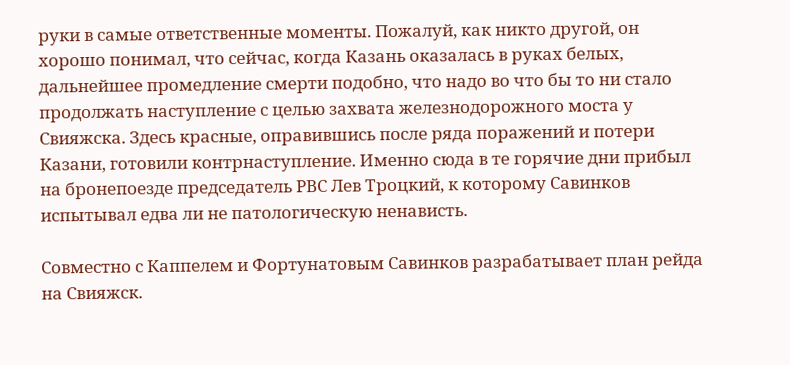руки в самые ответственные моменты. Пожалуй, как никто другой, он хорошо понимал, что сейчас, когда Казань оказалась в руках белых, дальнейшее промедление смерти подобно, что надо во что бы то ни стало продолжать наступление с целью захвата железнодорожного моста у Свияжска. Здесь красные, оправившись после ряда поражений и потери Казани, готовили контрнаступление. Именно сюда в те горячие дни прибыл на бронепоезде председатель РВС Лев Троцкий, к которому Савинков испытывал едва ли не патологическую ненависть.

Совместно с Каппелем и Фортунатовым Савинков разрабатывает план рейда на Свияжск.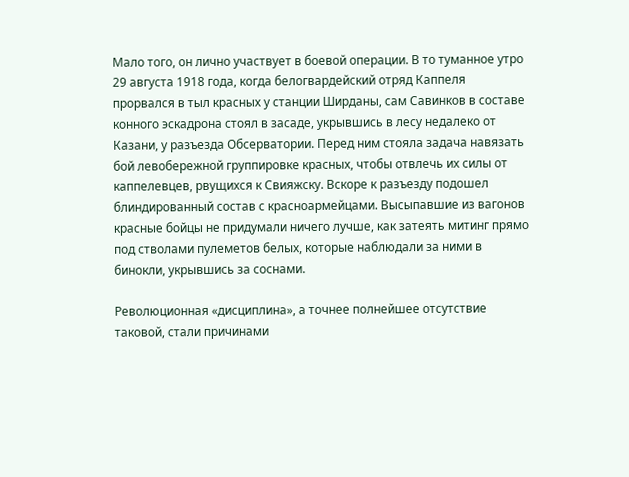Мало того, он лично участвует в боевой операции. В то туманное утро 29 августа 1918 года, когда белогвардейский отряд Каппеля прорвался в тыл красных у станции Ширданы, сам Савинков в составе конного эскадрона стоял в засаде, укрывшись в лесу недалеко от Казани, у разъезда Обсерватории. Перед ним стояла задача навязать бой левобережной группировке красных, чтобы отвлечь их силы от каппелевцев, рвущихся к Свияжску. Вскоре к разъезду подошел блиндированный состав с красноармейцами. Высыпавшие из вагонов красные бойцы не придумали ничего лучше, как затеять митинг прямо под стволами пулеметов белых, которые наблюдали за ними в бинокли, укрывшись за соснами.

Революционная «дисциплина», а точнее полнейшее отсутствие таковой, стали причинами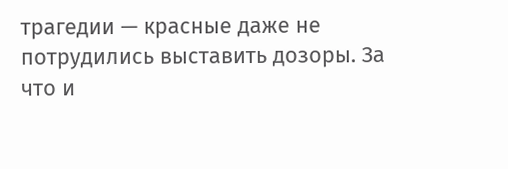трагедии — красные даже не потрудились выставить дозоры. За что и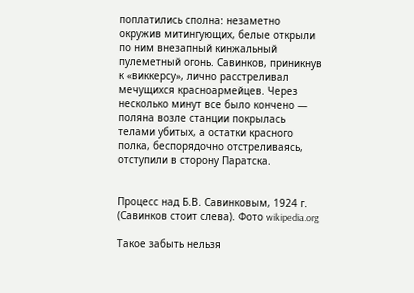поплатились сполна: незаметно окружив митингующих, белые открыли по ним внезапный кинжальный пулеметный огонь. Савинков, приникнув к «виккерсу», лично расстреливал мечущихся красноармейцев. Через несколько минут все было кончено — поляна возле станции покрылась телами убитых, а остатки красного полка, беспорядочно отстреливаясь, отступили в сторону Паратска.


Процесс над Б.В. Савинковым, 1924 г. (Савинков стоит слева). Фото wikipedia.org

Такое забыть нельзя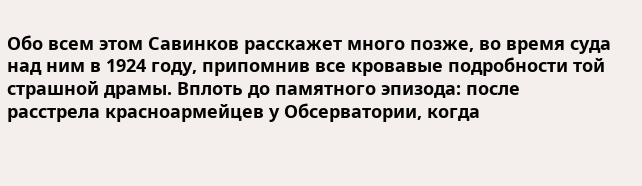Обо всем этом Савинков расскажет много позже, во время суда над ним в 1924 году, припомнив все кровавые подробности той страшной драмы. Вплоть до памятного эпизода: после расстрела красноармейцев у Обсерватории, когда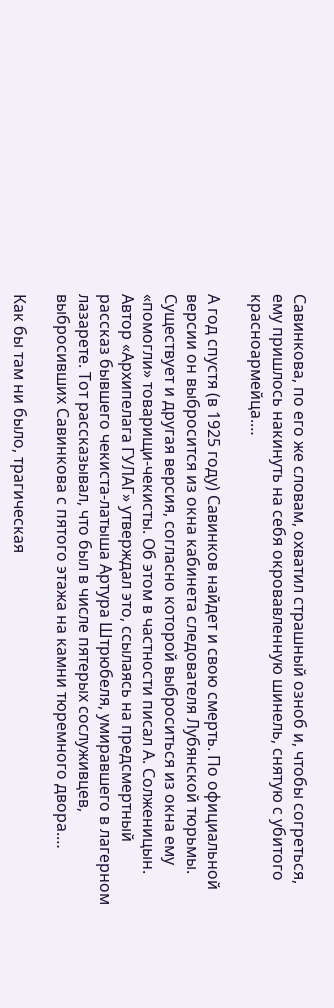Савинкова, по его же словам, охватил страшный озноб и, чтобы согреться, ему пришлось накинуть на себя окровавленную шинель, снятую с убитого красноармейца.…

А год спустя (в 1925 году) Савинков найдет и свою смерть. По официальной версии он выбросится из окна кабинета следователя Лубянской тюрьмы. Существует и другая версия, согласно которой выброситься из окна ему «помогли» товарищи-чекисты. Об этом в частности писал А. Солженицын. Автор «Архипелага ГУЛАГ» утверждал это, ссылаясь на предсмертный рассказ бывшего чекиста-латыша Артура Штрюбеля, умиравшего в лагерном лазарете. Тот рассказывал, что был в числе пятерых сослуживцев, выбросивших Савинкова с пятого этажа на камни тюремного двора.…

Как бы там ни было, трагическая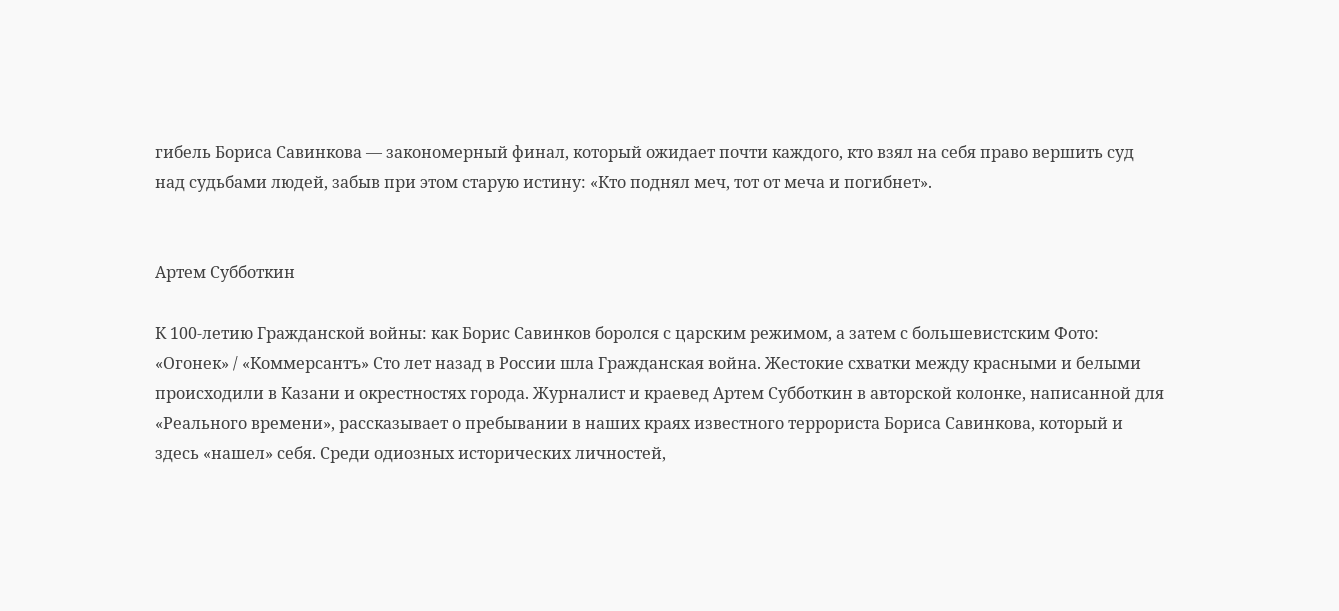гибель Бориса Савинкова — закономерный финал, который ожидает почти каждого, кто взял на себя право вершить суд над судьбами людей, забыв при этом старую истину: «Кто поднял меч, тот от меча и погибнет».


Артем Субботкин

К 100-летию Гражданской войны: как Борис Савинков боролся с царским режимом, а затем с большевистским Фото: «Огонек» / «Коммерсантъ» Сто лет назад в России шла Гражданская война. Жестокие схватки между красными и белыми происходили в Казани и окрестностях города. Журналист и краевед Артем Субботкин в авторской колонке, написанной для «Реального времени», рассказывает о пребывании в наших краях известного террориста Бориса Савинкова, который и здесь «нашел» себя. Среди одиозных исторических личностей,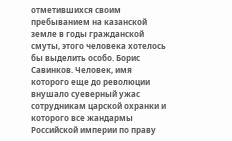отметившихся своим пребыванием на казанской земле в годы гражданской смуты, этого человека хотелось бы выделить особо. Борис Савинков. Человек, имя которого еще до революции внушало суеверный ужас сотрудникам царской охранки и которого все жандармы Российской империи по праву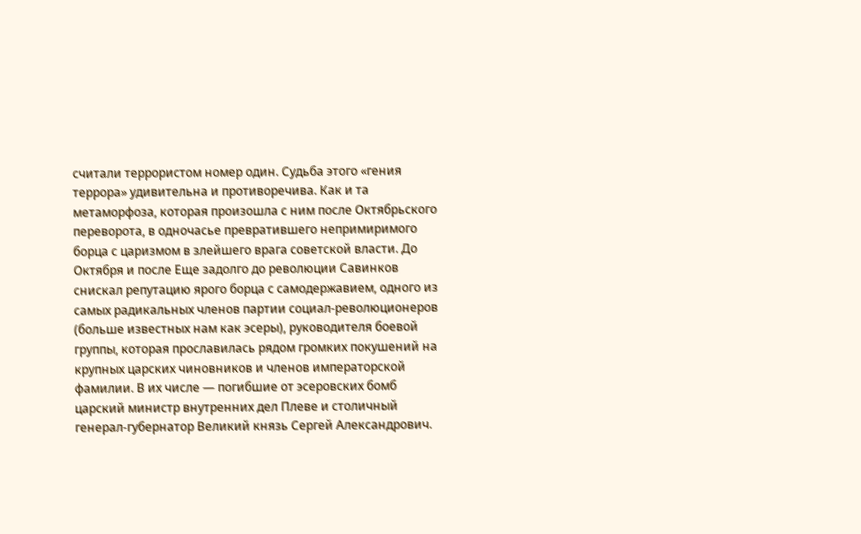считали террористом номер один. Судьба этого «гения террора» удивительна и противоречива. Как и та метаморфоза, которая произошла с ним после Октябрьского переворота, в одночасье превратившего непримиримого борца с царизмом в злейшего врага советской власти. До Октября и после Еще задолго до революции Савинков снискал репутацию ярого борца с самодержавием, одного из самых радикальных членов партии социал-революционеров (больше известных нам как эсеры), руководителя боевой группы, которая прославилась рядом громких покушений на крупных царских чиновников и членов императорской фамилии. В их числе — погибшие от эсеровских бомб царский министр внутренних дел Плеве и столичный генерал-губернатор Великий князь Сергей Александрович.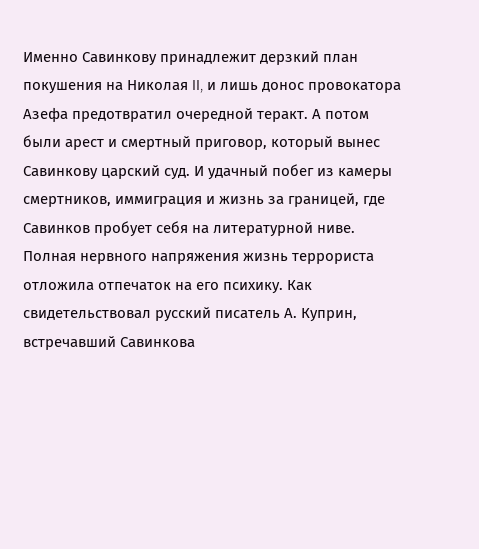Именно Савинкову принадлежит дерзкий план покушения на Николая II, и лишь донос провокатора Азефа предотвратил очередной теракт. А потом были арест и смертный приговор, который вынес Савинкову царский суд. И удачный побег из камеры смертников, иммиграция и жизнь за границей, где Савинков пробует себя на литературной ниве. Полная нервного напряжения жизнь террориста отложила отпечаток на его психику. Как свидетельствовал русский писатель А. Куприн, встречавший Савинкова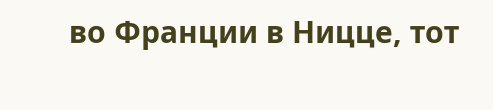во Франции в Ницце, тот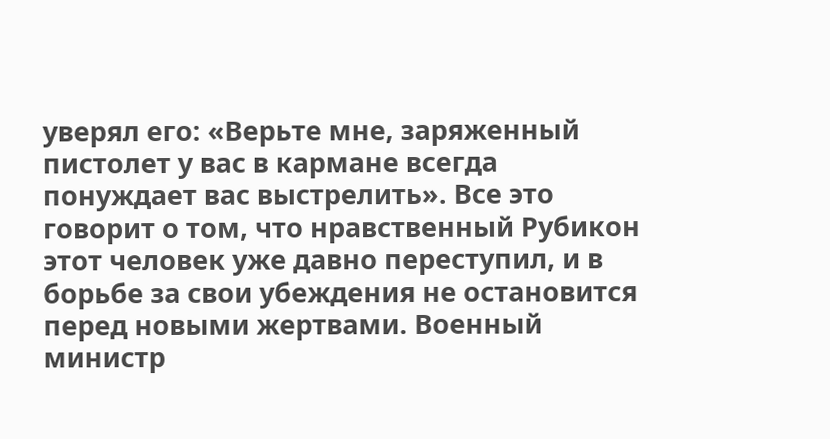уверял его: «Верьте мне, заряженный пистолет у вас в кармане всегда понуждает вас выстрелить». Все это говорит о том, что нравственный Рубикон этот человек уже давно переступил, и в борьбе за свои убеждения не остановится перед новыми жертвами. Военный министр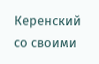Керенский со своими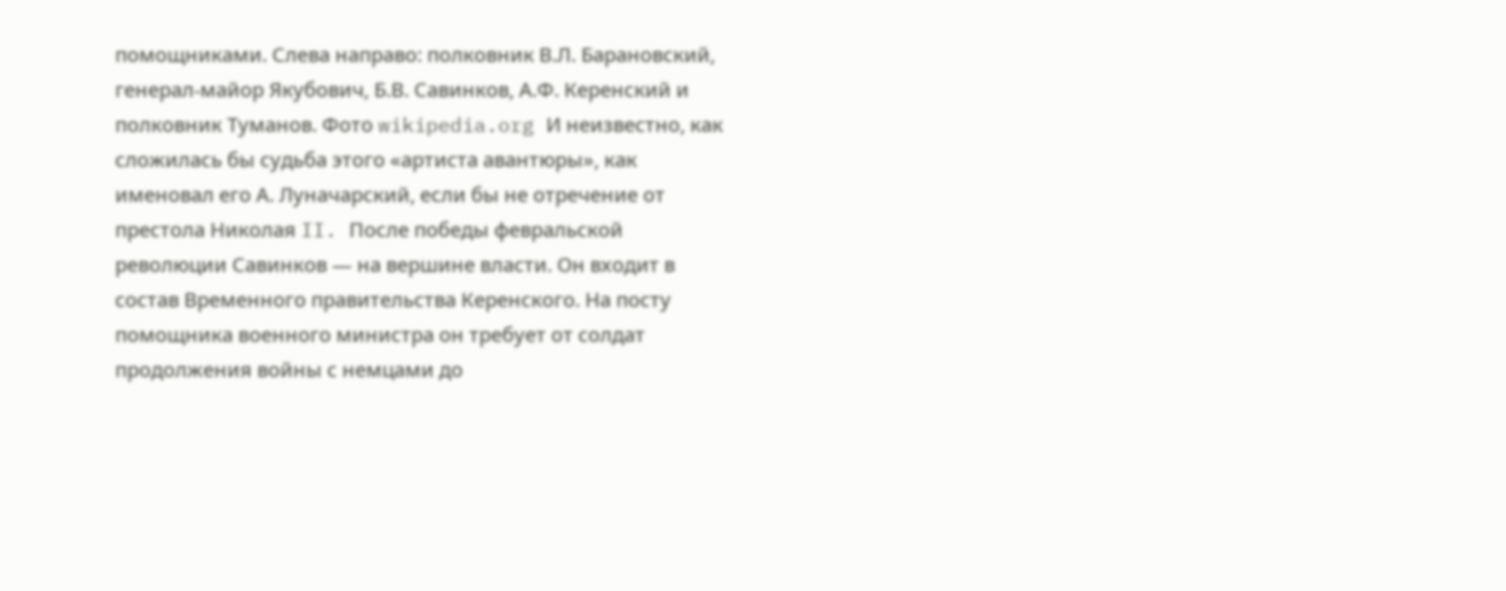помощниками. Слева направо: полковник В.Л. Барановский, генерал-майор Якубович, Б.В. Савинков, А.Ф. Керенский и полковник Туманов. Фото wikipedia.org И неизвестно, как сложилась бы судьба этого «артиста авантюры», как именовал его А. Луначарский, если бы не отречение от престола Николая II. После победы февральской революции Савинков — на вершине власти. Он входит в состав Временного правительства Керенского. На посту помощника военного министра он требует от солдат продолжения войны с немцами до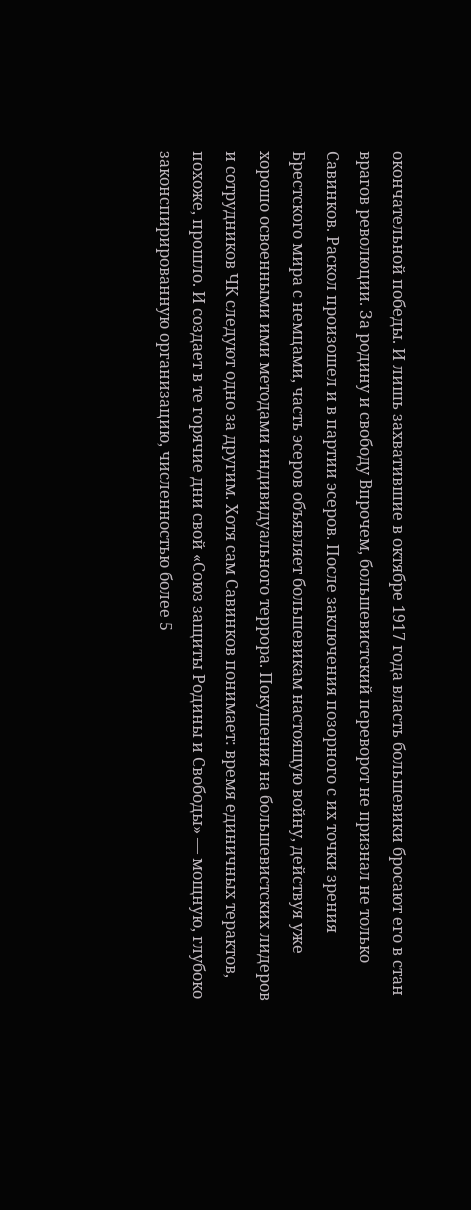окончательной победы. И лишь захватившие в октябре 1917 года власть большевики бросают его в стан врагов революции. За родину и свободу Впрочем, большевистский переворот не признал не только Савинков. Раскол произошел и в партии эсеров. После заключения позорного с их точки зрения Брестского мира с немцами, часть эсеров объявляет большевикам настоящую войну, действуя уже хорошо освоенными ими методами индивидуального террора. Покушения на большевистских лидеров и сотрудников ЧК следуют одно за другим. Хотя сам Савинков понимает: время единичных терактов, похоже, прошло. И создает в те горячие дни свой «Союз защиты Родины и Свободы» — мощную, глубоко законспирированную организацию, численностью более 5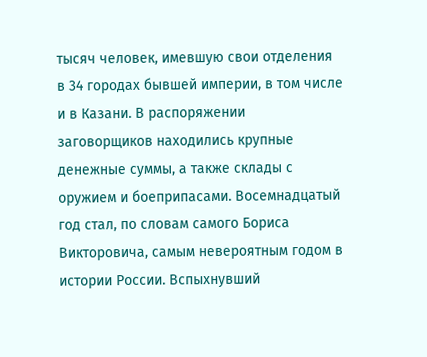тысяч человек, имевшую свои отделения в 34 городах бывшей империи, в том числе и в Казани. В распоряжении заговорщиков находились крупные денежные суммы, а также склады с оружием и боеприпасами. Восемнадцатый год стал, по словам самого Бориса Викторовича, самым невероятным годом в истории России. Вспыхнувший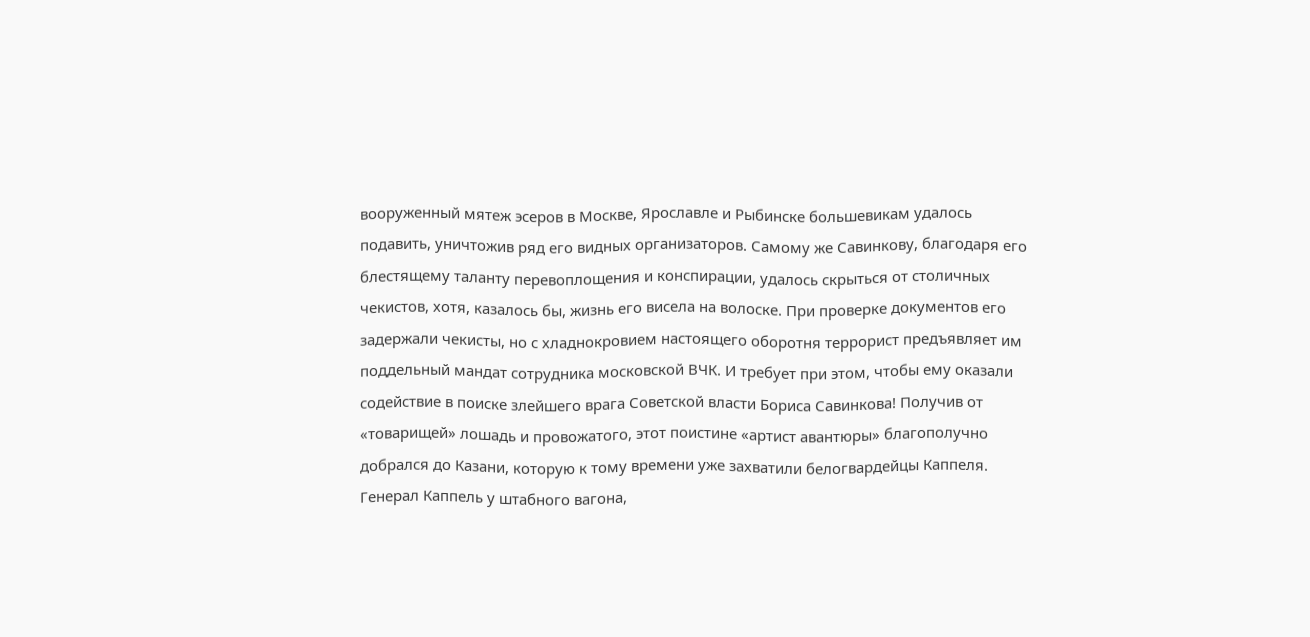вооруженный мятеж эсеров в Москве, Ярославле и Рыбинске большевикам удалось подавить, уничтожив ряд его видных организаторов. Самому же Савинкову, благодаря его блестящему таланту перевоплощения и конспирации, удалось скрыться от столичных чекистов, хотя, казалось бы, жизнь его висела на волоске. При проверке документов его задержали чекисты, но с хладнокровием настоящего оборотня террорист предъявляет им поддельный мандат сотрудника московской ВЧК. И требует при этом, чтобы ему оказали содействие в поиске злейшего врага Советской власти Бориса Савинкова! Получив от «товарищей» лошадь и провожатого, этот поистине «артист авантюры» благополучно добрался до Казани, которую к тому времени уже захватили белогвардейцы Каппеля. Генерал Каппель у штабного вагона,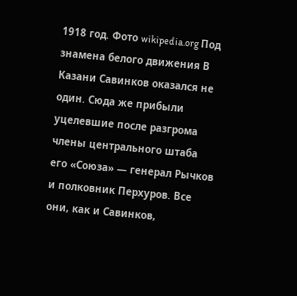1918 год. Фото wikipedia.org Под знамена белого движения В Казани Савинков оказался не один. Сюда же прибыли уцелевшие после разгрома члены центрального штаба его «Союза» — генерал Рычков и полковник Перхуров. Все они, как и Савинков,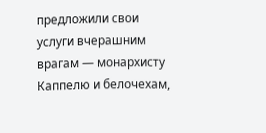предложили свои услуги вчерашним врагам — монархисту Каппелю и белочехам,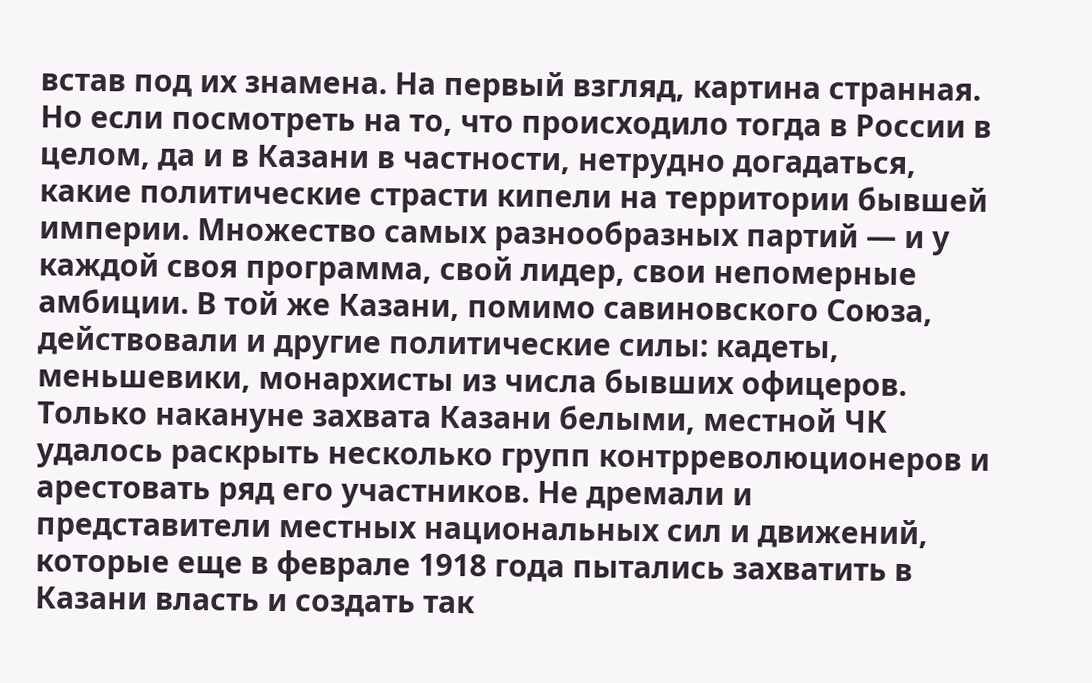встав под их знамена. На первый взгляд, картина странная. Но если посмотреть на то, что происходило тогда в России в целом, да и в Казани в частности, нетрудно догадаться, какие политические страсти кипели на территории бывшей империи. Множество самых разнообразных партий — и у каждой своя программа, свой лидер, свои непомерные амбиции. В той же Казани, помимо савиновского Союза, действовали и другие политические силы: кадеты, меньшевики, монархисты из числа бывших офицеров. Только накануне захвата Казани белыми, местной ЧК удалось раскрыть несколько групп контрреволюционеров и арестовать ряд его участников. Не дремали и представители местных национальных сил и движений, которые еще в феврале 1918 года пытались захватить в Казани власть и создать так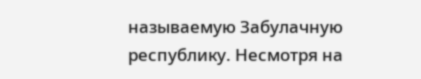называемую Забулачную республику. Несмотря на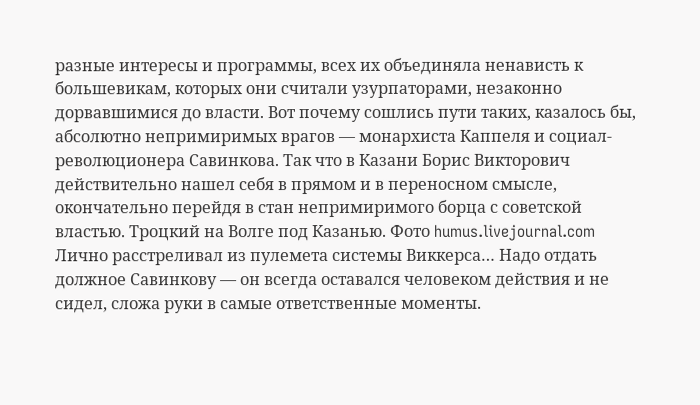разные интересы и программы, всех их объединяла ненависть к большевикам, которых они считали узурпаторами, незаконно дорвавшимися до власти. Вот почему сошлись пути таких, казалось бы, абсолютно непримиримых врагов — монархиста Каппеля и социал-революционера Савинкова. Так что в Казани Борис Викторович действительно нашел себя в прямом и в переносном смысле, окончательно перейдя в стан непримиримого борца с советской властью. Троцкий на Волге под Казанью. Фото humus.livejournal.com Лично расстреливал из пулемета системы Виккерса… Надо отдать должное Савинкову — он всегда оставался человеком действия и не сидел, сложа руки в самые ответственные моменты.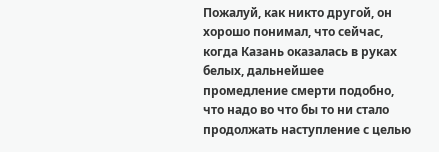Пожалуй, как никто другой, он хорошо понимал, что сейчас, когда Казань оказалась в руках белых, дальнейшее промедление смерти подобно, что надо во что бы то ни стало продолжать наступление с целью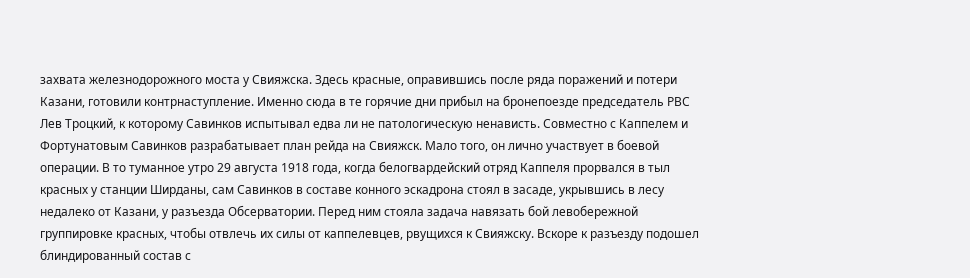захвата железнодорожного моста у Свияжска. Здесь красные, оправившись после ряда поражений и потери Казани, готовили контрнаступление. Именно сюда в те горячие дни прибыл на бронепоезде председатель РВС Лев Троцкий, к которому Савинков испытывал едва ли не патологическую ненависть. Совместно с Каппелем и Фортунатовым Савинков разрабатывает план рейда на Свияжск. Мало того, он лично участвует в боевой операции. В то туманное утро 29 августа 1918 года, когда белогвардейский отряд Каппеля прорвался в тыл красных у станции Ширданы, сам Савинков в составе конного эскадрона стоял в засаде, укрывшись в лесу недалеко от Казани, у разъезда Обсерватории. Перед ним стояла задача навязать бой левобережной группировке красных, чтобы отвлечь их силы от каппелевцев, рвущихся к Свияжску. Вскоре к разъезду подошел блиндированный состав с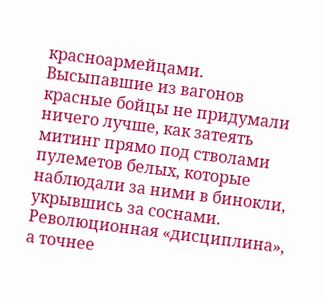красноармейцами. Высыпавшие из вагонов красные бойцы не придумали ничего лучше, как затеять митинг прямо под стволами пулеметов белых, которые наблюдали за ними в бинокли, укрывшись за соснами. Революционная «дисциплина», а точнее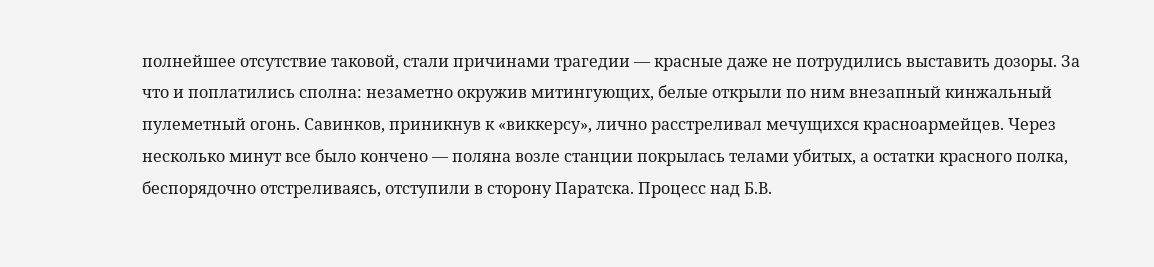полнейшее отсутствие таковой, стали причинами трагедии — красные даже не потрудились выставить дозоры. За что и поплатились сполна: незаметно окружив митингующих, белые открыли по ним внезапный кинжальный пулеметный огонь. Савинков, приникнув к «виккерсу», лично расстреливал мечущихся красноармейцев. Через несколько минут все было кончено — поляна возле станции покрылась телами убитых, а остатки красного полка, беспорядочно отстреливаясь, отступили в сторону Паратска. Процесс над Б.В.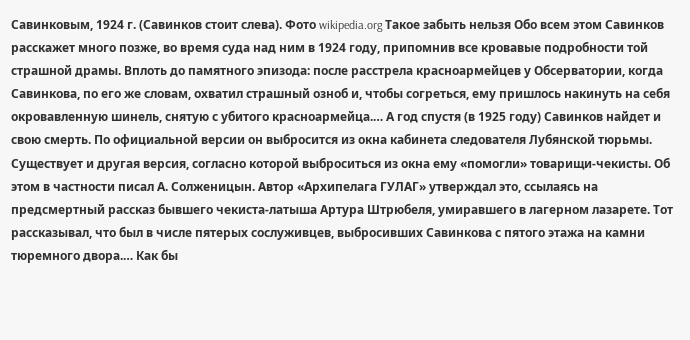Савинковым, 1924 г. (Савинков стоит слева). Фото wikipedia.org Такое забыть нельзя Обо всем этом Савинков расскажет много позже, во время суда над ним в 1924 году, припомнив все кровавые подробности той страшной драмы. Вплоть до памятного эпизода: после расстрела красноармейцев у Обсерватории, когда Савинкова, по его же словам, охватил страшный озноб и, чтобы согреться, ему пришлось накинуть на себя окровавленную шинель, снятую с убитого красноармейца.… А год спустя (в 1925 году) Савинков найдет и свою смерть. По официальной версии он выбросится из окна кабинета следователя Лубянской тюрьмы. Существует и другая версия, согласно которой выброситься из окна ему «помогли» товарищи-чекисты. Об этом в частности писал А. Солженицын. Автор «Архипелага ГУЛАГ» утверждал это, ссылаясь на предсмертный рассказ бывшего чекиста-латыша Артура Штрюбеля, умиравшего в лагерном лазарете. Тот рассказывал, что был в числе пятерых сослуживцев, выбросивших Савинкова с пятого этажа на камни тюремного двора.… Как бы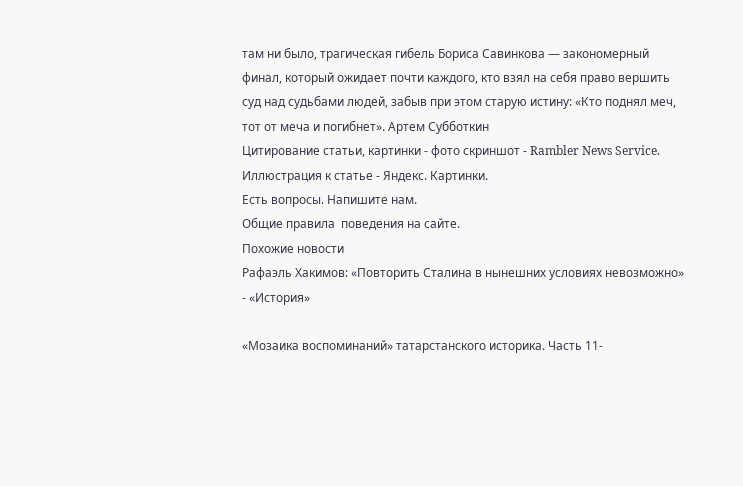там ни было, трагическая гибель Бориса Савинкова — закономерный финал, который ожидает почти каждого, кто взял на себя право вершить суд над судьбами людей, забыв при этом старую истину: «Кто поднял меч, тот от меча и погибнет». Артем Субботкин
Цитирование статьи, картинки - фото скриншот - Rambler News Service.
Иллюстрация к статье - Яндекс. Картинки.
Есть вопросы. Напишите нам.
Общие правила  поведения на сайте.
Похожие новости
Рафаэль Хакимов: «Повторить Сталина в нынешних условиях невозможно» - «История»

«Мозаика воспоминаний» татарстанского историка. Часть 11-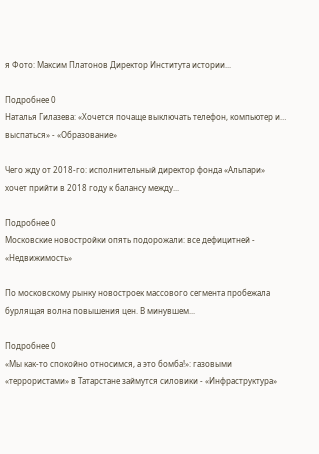я Фото: Максим Платонов Директор Института истории...

Подробнее 0
Наталья Гилазева: «Хочется почаще выключать телефон, компьютер и… выспаться» - «Образование»

Чего жду от 2018-го: исполнительный директор фонда «Альпари» хочет прийти в 2018 году к балансу между...

Подробнее 0
Московские новостройки опять подорожали: все дефицитней - «Недвижимость»

По московскому рынку новостроек массового сегмента пробежала бурлящая волна повышения цен. В минувшем...

Подробнее 0
«Мы как-то спокойно относимся, а это бомба!»: газовыми «террористами» в Татарстане займутся силовики - «Инфраструктура»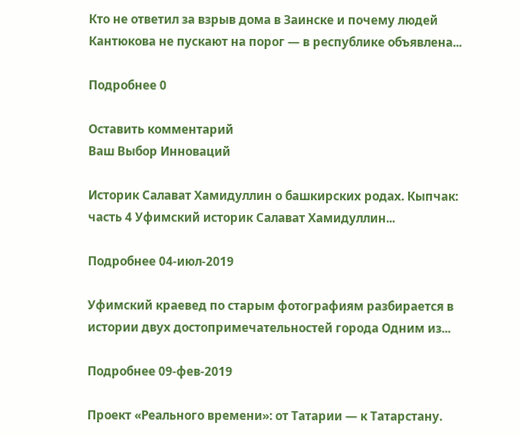Кто не ответил за взрыв дома в Заинске и почему людей Кантюкова не пускают на порог — в республике объявлена...

Подробнее 0

Оставить комментарий
Ваш Выбор Инноваций

Историк Салават Хамидуллин о башкирских родах. Кыпчак: часть 4 Уфимский историк Салават Хамидуллин...

Подробнее 04-июл-2019

Уфимский краевед по старым фотографиям разбирается в истории двух достопримечательностей города Одним из...

Подробнее 09-фев-2019

Проект «Реального времени»: от Татарии — к Татарстану.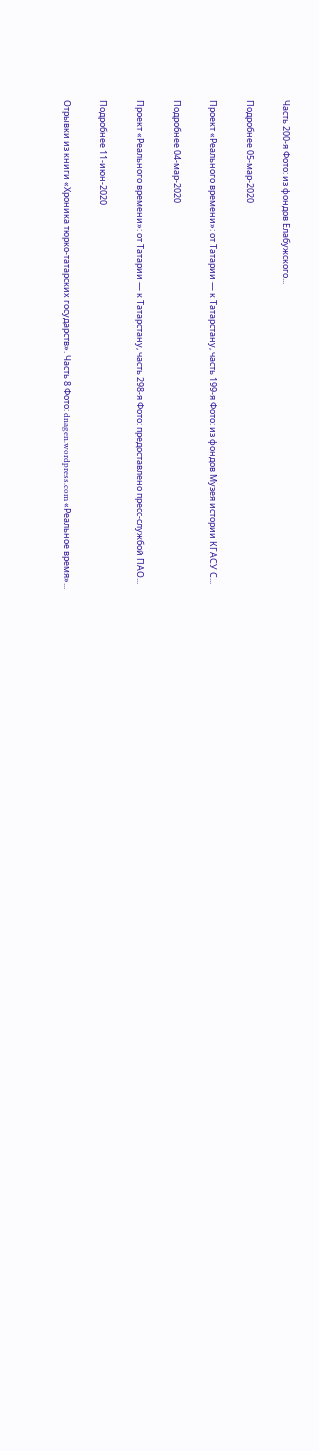Часть 200-я Фото: из фондов Елабужского...

Подробнее 05-мар-2020

Проект «Реального времени»: от Татарии — к Татарстану, часть 199-я Фото: из фондов Музея истории КГАСУ С...

Подробнее 04-мар-2020

Проект «Реального времени»: от Татарии — к Татарстану, часть 298-я Фото: предоставлено пресс-службой ПАО...

Подробнее 11-июн-2020

Отрывки из книги «Хроника тюрко-татарских государств». Часть 8 Фото: dnagen.wordpress.com «Реальное время»...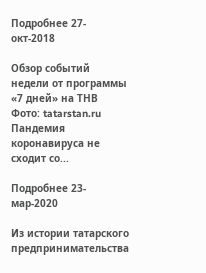Подробнее 27-окт-2018

Обзор событий недели от программы «7 дней» на ТНВ Фото: tatarstan.ru Пандемия коронавируса не сходит со...

Подробнее 23-мар-2020

Из истории татарского предпринимательства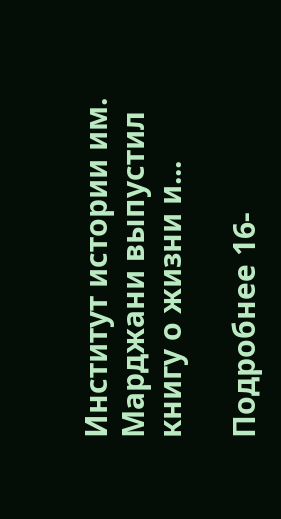Институт истории им. Марджани выпустил книгу о жизни и...

Подробнее 16-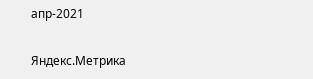апр-2021

Яндекс.Метрика